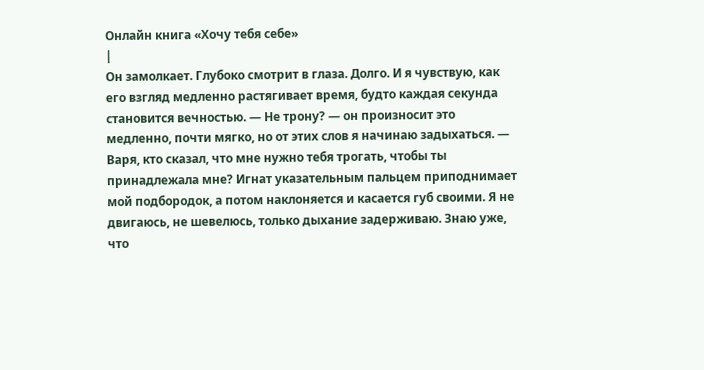Онлайн книга «Хочу тебя себе»
|
Он замолкает. Глубоко смотрит в глаза. Долго. И я чувствую, как его взгляд медленно растягивает время, будто каждая секунда становится вечностью. — Не трону? — он произносит это медленно, почти мягко, но от этих слов я начинаю задыхаться. — Варя, кто сказал, что мне нужно тебя трогать, чтобы ты принадлежала мне? Игнат указательным пальцем приподнимает мой подбородок, а потом наклоняется и касается губ своими. Я не двигаюсь, не шевелюсь, только дыхание задерживаю. Знаю уже, что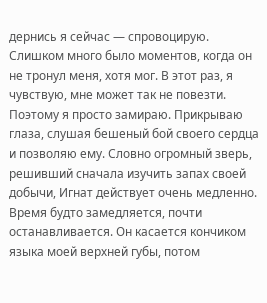дернись я сейчас — спровоцирую. Слишком много было моментов, когда он не тронул меня, хотя мог. В этот раз, я чувствую, мне может так не повезти. Поэтому я просто замираю. Прикрываю глаза, слушая бешеный бой своего сердца и позволяю ему. Словно огромный зверь, решивший сначала изучить запах своей добычи, Игнат действует очень медленно. Время будто замедляется, почти останавливается. Он касается кончиком языка моей верхней губы, потом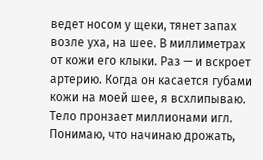ведет носом у щеки, тянет запах возле уха, на шее. В миллиметрах от кожи его клыки. Раз — и вскроет артерию. Когда он касается губами кожи на моей шее, я всхлипываю. Тело пронзает миллионами игл. Понимаю, что начинаю дрожать,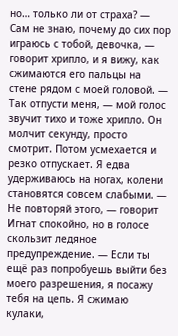но… только ли от страха? — Сам не знаю, почему до сих пор играюсь с тобой, девочка, — говорит хрипло, и я вижу, как сжимаются его пальцы на стене рядом с моей головой. — Так отпусти меня, — мой голос звучит тихо и тоже хрипло. Он молчит секунду, просто смотрит. Потом усмехается и резко отпускает. Я едва удерживаюсь на ногах, колени становятся совсем слабыми. — Не повторяй этого, — говорит Игнат спокойно, но в голосе скользит ледяное предупреждение. — Если ты ещё раз попробуешь выйти без моего разрешения, я посажу тебя на цепь. Я сжимаю кулаки,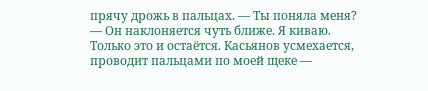прячу дрожь в пальцах. — Ты поняла меня? — Он наклоняется чуть ближе. Я киваю. Только это и остаётся. Касьянов усмехается, проводит пальцами по моей щеке —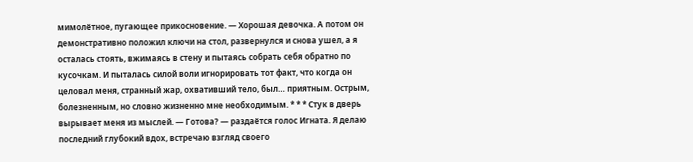мимолётное, пугающее прикосновение. — Хорошая девочка. А потом он демонстративно положил ключи на стол, развернулся и снова ушел, а я осталась стоять, вжимаясь в стену и пытаясь собрать себя обратно по кусочкам. И пыталась силой воли игнорировать тот факт, что когда он целовал меня, странный жар, охвативший тело, был… приятным. Острым, болезненным, но словно жизненно мне необходимым. * * * Стук в дверь вырывает меня из мыслей. — Готова? — раздаётся голос Игната. Я делаю последний глубокий вдох, встречаю взгляд своего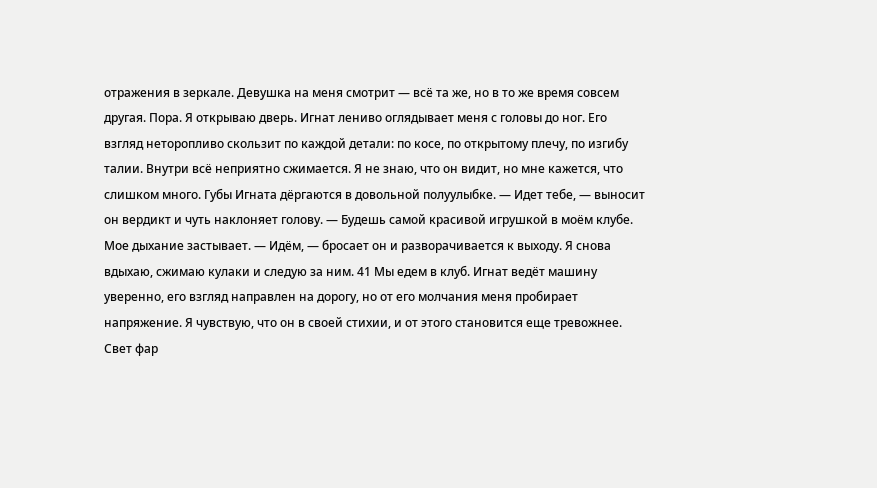отражения в зеркале. Девушка на меня смотрит — всё та же, но в то же время совсем другая. Пора. Я открываю дверь. Игнат лениво оглядывает меня с головы до ног. Его взгляд неторопливо скользит по каждой детали: по косе, по открытому плечу, по изгибу талии. Внутри всё неприятно сжимается. Я не знаю, что он видит, но мне кажется, что слишком много. Губы Игната дёргаются в довольной полуулыбке. — Идет тебе, — выносит он вердикт и чуть наклоняет голову. — Будешь самой красивой игрушкой в моём клубе. Мое дыхание застывает. — Идём, — бросает он и разворачивается к выходу. Я снова вдыхаю, сжимаю кулаки и следую за ним. 41 Мы едем в клуб. Игнат ведёт машину уверенно, его взгляд направлен на дорогу, но от его молчания меня пробирает напряжение. Я чувствую, что он в своей стихии, и от этого становится еще тревожнее. Свет фар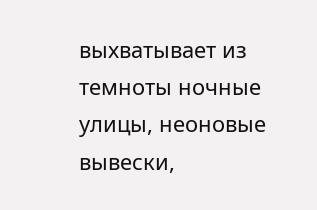выхватывает из темноты ночные улицы, неоновые вывески,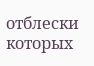отблески которых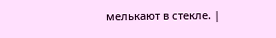мелькают в стекле. |